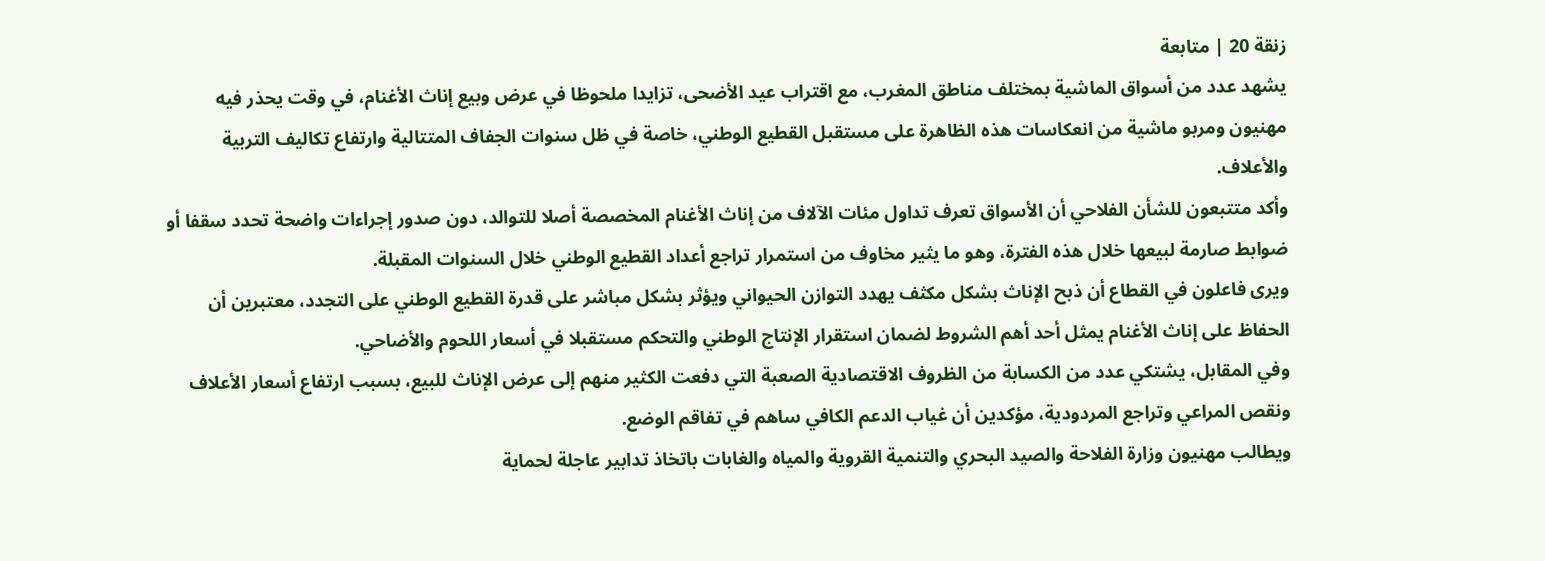زنقة 20 | متابعة
يشهد عدد من أسواق الماشية بمختلف مناطق المغرب، مع اقتراب عيد الأضحى، تزايدا ملحوظا في عرض وبيع إناث الأغنام، في وقت يحذر فيه مهنيون ومربو ماشية من انعكاسات هذه الظاهرة على مستقبل القطيع الوطني، خاصة في ظل سنوات الجفاف المتتالية وارتفاع تكاليف التربية والأعلاف.
وأكد متتبعون للشأن الفلاحي أن الأسواق تعرف تداول مئات الآلاف من إناث الأغنام المخصصة أصلا للتوالد، دون صدور إجراءات واضحة تحدد سقفا أو ضوابط صارمة لبيعها خلال هذه الفترة، وهو ما يثير مخاوف من استمرار تراجع أعداد القطيع الوطني خلال السنوات المقبلة.
ويرى فاعلون في القطاع أن ذبح الإناث بشكل مكثف يهدد التوازن الحيواني ويؤثر بشكل مباشر على قدرة القطيع الوطني على التجدد، معتبرين أن الحفاظ على إناث الأغنام يمثل أحد أهم الشروط لضمان استقرار الإنتاج الوطني والتحكم مستقبلا في أسعار اللحوم والأضاحي.
وفي المقابل، يشتكي عدد من الكسابة من الظروف الاقتصادية الصعبة التي دفعت الكثير منهم إلى عرض الإناث للبيع، بسبب ارتفاع أسعار الأعلاف ونقص المراعي وتراجع المردودية، مؤكدين أن غياب الدعم الكافي ساهم في تفاقم الوضع.
ويطالب مهنيون وزارة الفلاحة والصيد البحري والتنمية القروية والمياه والغابات باتخاذ تدابير عاجلة لحماية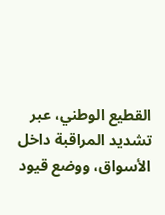القطيع الوطني، عبر تشديد المراقبة داخل الأسواق، ووضع قيود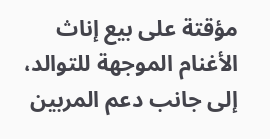مؤقتة على بيع إناث الأغنام الموجهة للتوالد، إلى جانب دعم المربين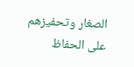الصغار وتحفيزهم على الحفاظ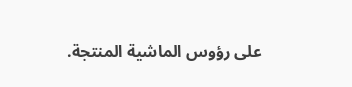على رؤوس الماشية المنتجة.